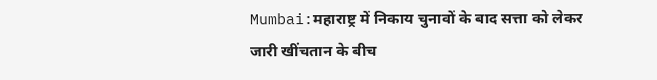Mumbai:महाराष्ट्र में निकाय चुनावों के बाद सत्ता को लेकर जारी खींचतान के बीच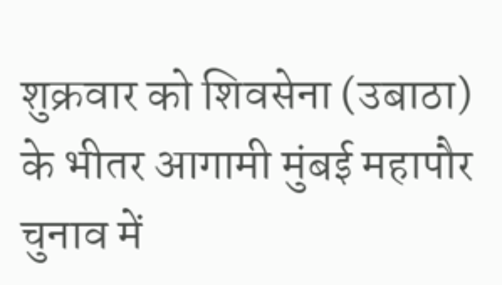शुक्रवार को शिवसेना (उबाठा) के भीतर आगामी मुंबई महापौर चुनाव में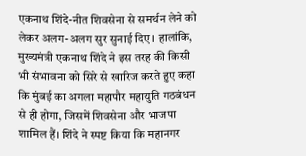एकनाथ शिंदे-नीत शिवसेना से समर्थन लेने को लेकर अलग-अलग सुर सुनाई दिए। हालांकि, मुख्यमंत्री एकनाथ शिंदे ने इस तरह की किसी भी संभावना को सिरे से खारिज करते हुए कहा कि मुंबई का अगला महापौर महायुति गठबंधन से ही होगा, जिसमें शिवसेना और भाजपा शामिल हैं। शिंदे ने स्पष्ट किया कि महानगर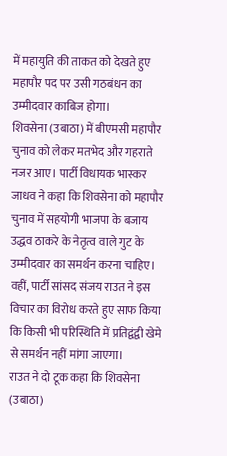में महायुति की ताकत को देखते हुए महापौर पद पर उसी गठबंधन का उम्मीदवार काबिज होगा।
शिवसेना (उबाठा) में बीएमसी महापौर चुनाव को लेकर मतभेद और गहराते नजर आए। पार्टी विधायक भास्कर जाधव ने कहा कि शिवसेना को महापौर चुनाव में सहयोगी भाजपा के बजाय उद्धव ठाकरे के नेतृत्व वाले गुट के उम्मीदवार का समर्थन करना चाहिए। वहीं, पार्टी सांसद संजय राउत ने इस विचार का विरोध करते हुए साफ किया कि किसी भी परिस्थिति में प्रतिद्वंद्वी खेमे से समर्थन नहीं मांगा जाएगा।
राउत ने दो टूक कहा कि शिवसेना (उबाठा)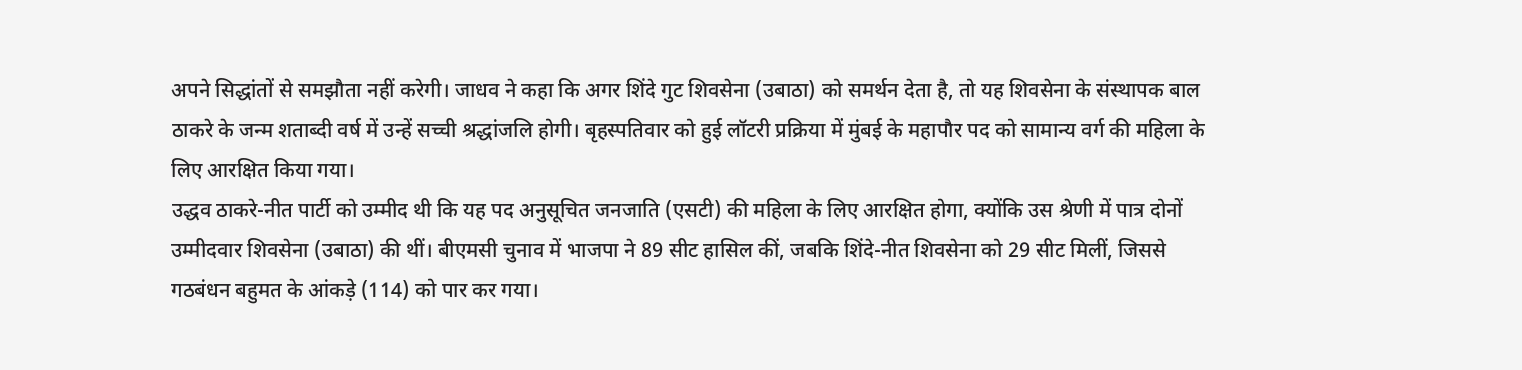अपने सिद्धांतों से समझौता नहीं करेगी। जाधव ने कहा कि अगर शिंदे गुट शिवसेना (उबाठा) को समर्थन देता है, तो यह शिवसेना के संस्थापक बाल ठाकरे के जन्म शताब्दी वर्ष में उन्हें सच्ची श्रद्धांजलि होगी। बृहस्पतिवार को हुई लॉटरी प्रक्रिया में मुंबई के महापौर पद को सामान्य वर्ग की महिला के लिए आरक्षित किया गया।
उद्धव ठाकरे-नीत पार्टी को उम्मीद थी कि यह पद अनुसूचित जनजाति (एसटी) की महिला के लिए आरक्षित होगा, क्योंकि उस श्रेणी में पात्र दोनों उम्मीदवार शिवसेना (उबाठा) की थीं। बीएमसी चुनाव में भाजपा ने 89 सीट हासिल कीं, जबकि शिंदे-नीत शिवसेना को 29 सीट मिलीं, जिससे गठबंधन बहुमत के आंकड़े (114) को पार कर गया।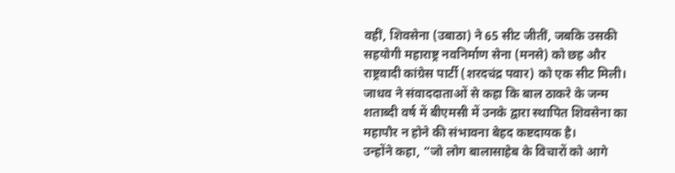वहीं, शिवसेना (उबाठा) ने 65 सीट जीतीं, जबकि उसकी सहयोगी महाराष्ट्र नवनिर्माण सेना (मनसे) को छह और राष्ट्रवादी कांग्रेस पार्टी (शरदचंद्र पवार) को एक सीट मिली। जाधव ने संवाददाताओं से कहा कि बाल ठाकरे के जन्म शताब्दी वर्ष में बीएमसी में उनके द्वारा स्थापित शिवसेना का महापौर न होने की संभावना बेहद कष्टदायक है।
उन्होंने कहा, “जो लोग बालासाहेब के विचारों को आगे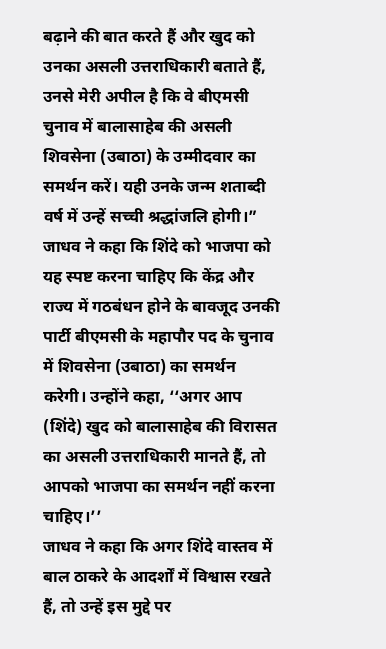बढ़ाने की बात करते हैं और खुद को उनका असली उत्तराधिकारी बताते हैं, उनसे मेरी अपील है कि वे बीएमसी चुनाव में बालासाहेब की असली शिवसेना (उबाठा) के उम्मीदवार का समर्थन करें। यही उनके जन्म शताब्दी वर्ष में उन्हें सच्ची श्रद्धांजलि होगी।”
जाधव ने कहा कि शिंदे को भाजपा को यह स्पष्ट करना चाहिए कि केंद्र और राज्य में गठबंधन होने के बावजूद उनकी पार्टी बीएमसी के महापौर पद के चुनाव में शिवसेना (उबाठा) का समर्थन करेगी। उन्होंने कहा, ‘‘अगर आप (शिंदे) खुद को बालासाहेब की विरासत का असली उत्तराधिकारी मानते हैं, तो आपको भाजपा का समर्थन नहीं करना चाहिए।’’
जाधव ने कहा कि अगर शिंदे वास्तव में बाल ठाकरे के आदर्शों में विश्वास रखते हैं, तो उन्हें इस मुद्दे पर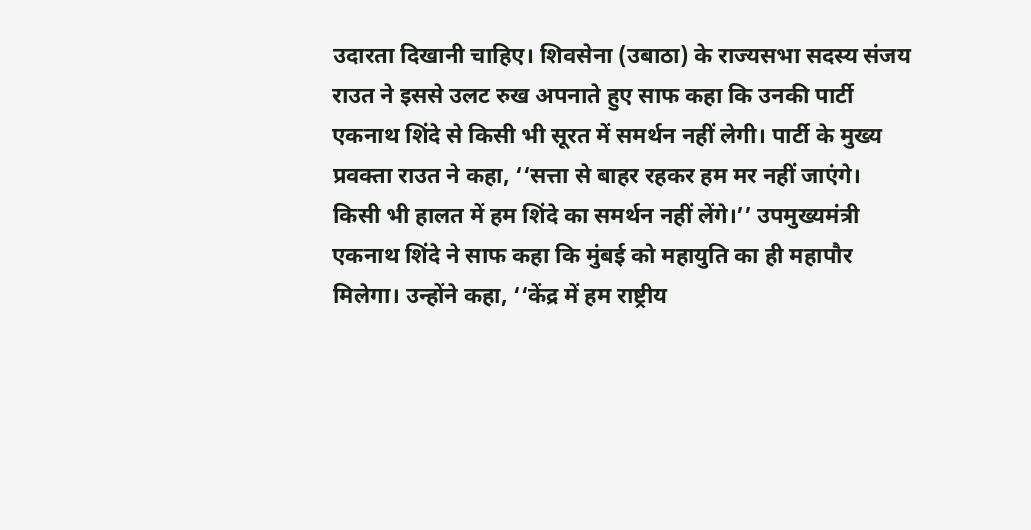उदारता दिखानी चाहिए। शिवसेना (उबाठा) के राज्यसभा सदस्य संजय राउत ने इससे उलट रुख अपनाते हुए साफ कहा कि उनकी पार्टी एकनाथ शिंदे से किसी भी सूरत में समर्थन नहीं लेगी। पार्टी के मुख्य प्रवक्ता राउत ने कहा, ‘‘सत्ता से बाहर रहकर हम मर नहीं जाएंगे।
किसी भी हालत में हम शिंदे का समर्थन नहीं लेंगे।’’ उपमुख्यमंत्री एकनाथ शिंदे ने साफ कहा कि मुंबई को महायुति का ही महापौर मिलेगा। उन्होंने कहा, ‘‘केंद्र में हम राष्ट्रीय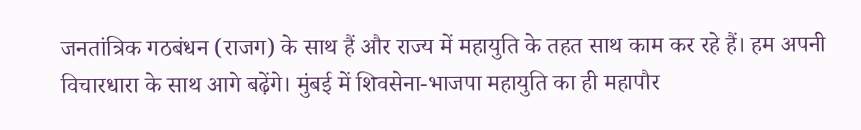जनतांत्रिक गठबंधन (राजग) के साथ हैं और राज्य में महायुति के तहत साथ काम कर रहे हैं। हम अपनी विचारधारा के साथ आगे बढ़ेंगे। मुंबई में शिवसेना-भाजपा महायुति का ही महापौर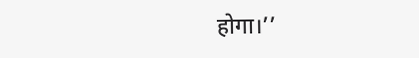होगा।’’